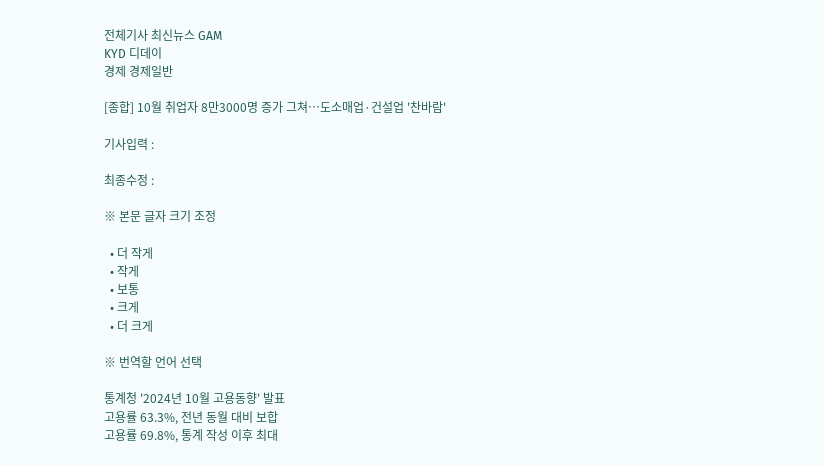전체기사 최신뉴스 GAM
KYD 디데이
경제 경제일반

[종합] 10월 취업자 8만3000명 증가 그쳐…도소매업·건설업 '찬바람'

기사입력 :

최종수정 :

※ 본문 글자 크기 조정

  • 더 작게
  • 작게
  • 보통
  • 크게
  • 더 크게

※ 번역할 언어 선택

통계청 '2024년 10월 고용동향' 발표
고용률 63.3%, 전년 동월 대비 보합
고용률 69.8%, 통계 작성 이후 최대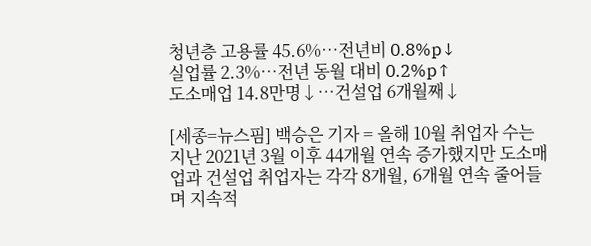청년층 고용률 45.6%…전년비 0.8%p↓
실업률 2.3%…전년 동월 대비 0.2%p↑
도소매업 14.8만명↓…건설업 6개월째↓

[세종=뉴스핌] 백승은 기자 = 올해 10월 취업자 수는 지난 2021년 3월 이후 44개월 연속 증가했지만 도소매업과 건설업 취업자는 각각 8개월, 6개월 연속 줄어들며 지속적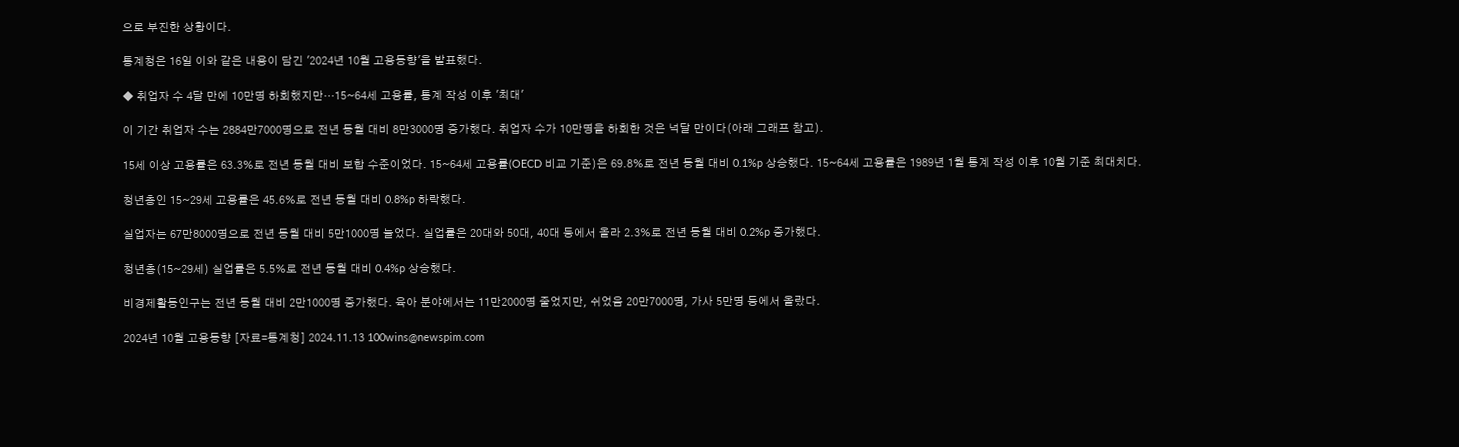으로 부진한 상황이다.

통계청은 16일 이와 같은 내용이 담긴 '2024년 10월 고용동향'을 발표했다.

◆ 취업자 수 4달 만에 10만명 하회했지만…15~64세 고용률, 통계 작성 이후 '최대'

이 기간 취업자 수는 2884만7000명으로 전년 동월 대비 8만3000명 증가했다. 취업자 수가 10만명을 하회한 것은 넉달 만이다(아래 그래프 참고).

15세 이상 고용률은 63.3%로 전년 동월 대비 보합 수준이었다. 15~64세 고용률(OECD 비교 기준)은 69.8%로 전년 동월 대비 0.1%p 상승했다. 15~64세 고용률은 1989년 1월 통계 작성 이후 10월 기준 최대치다.

청년층인 15~29세 고용률은 45.6%로 전년 동월 대비 0.8%p 하락했다.

실업자는 67만8000명으로 전년 동월 대비 5만1000명 늘었다. 실업률은 20대와 50대, 40대 등에서 올라 2.3%로 전년 동월 대비 0.2%p 증가했다.

청년층(15~29세) 실업률은 5.5%로 전년 동월 대비 0.4%p 상승했다.

비경제활동인구는 전년 동월 대비 2만1000명 증가했다. 육아 분야에서는 11만2000명 줄었지만, 쉬었음 20만7000명, 가사 5만명 등에서 올랐다.

2024년 10월 고용동향 [자료=통계청] 2024.11.13 100wins@newspim.com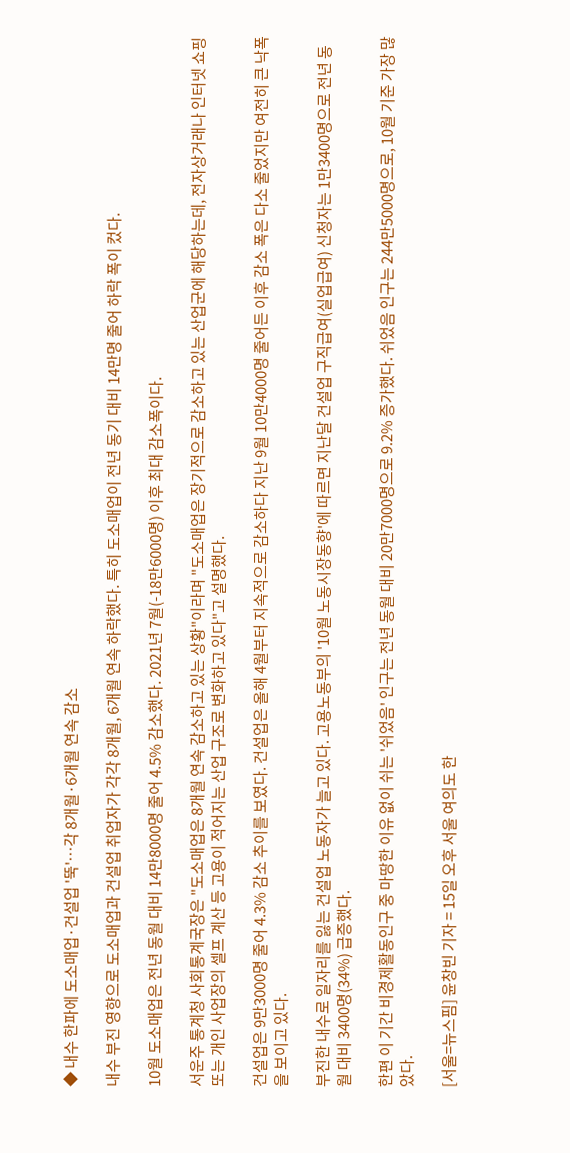◆ 내수 한파에 도소매업·건설업 '뚝'…각 8개월·6개월 연속 감소

내수 부진 영향으로 도소매업과 건설업 취업자가 각각 8개월, 6개월 연속 하락했다. 특히 도소매업이 전년 동기 대비 14만명 줄어 하락 폭이 컸다.

10월 도소매업은 전년 동월 대비 14만8000명 줄어 4.5% 감소했다. 2021년 7월(-18만6000명) 이후 최대 감소폭이다.

서운주 통계청 사회통계국장은 "도소매업은 8개월 연속 감소하고 있는 상황"이라며 "도소매업은 장기적으로 감소하고 있는 산업군에 해당하는데, 전자상거래나 인터넷 쇼핑 또는 개인 사업장의 셀프 계산 등 고용이 적어지는 산업 구조로 변화하고 있다"고 설명했다.

건설업은 9만3000명 줄어 4.3% 감소 추이를 보였다. 건설업은 올해 4월부터 지속적으로 감소하다 지난 9월 10만4000명 줄어든 이후 감소 폭은 다소 줄었지만 여전히 큰 낙폭을 보이고 있다.

부진한 내수로 일자리를 잃는 건설업 노동자가 늘고 있다. 고용노동부의 '10월 노동시장동향'에 따르면 지난달 건설업 구직급여(실업급여) 신청자는 1만3400명으로 전년 동월 대비 3400명(34%) 급증했다.

한편 이 기간 비경제활동인구 중 마땅한 이유 없이 쉬는 '쉬었음' 인구는 전년 동월 대비 20만7000명으로 9.2% 증가했다. 쉬었음 인구는 244만5000명으로, 10월 기준 가장 많았다.

[서울=뉴스핌] 윤창빈 기자 = 15일 오후 서울 여의도 한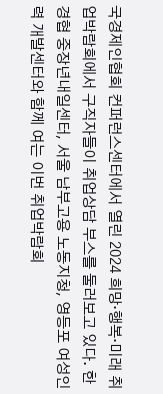국경제인협회 컨퍼런스센터에서 열린 2024 희망‧행복·미래 취업박람회에서 구직자들이 취업상담 부스를 둘러보고 있다. 한경협 중장년내일센터, 서울 남부고용 노동지청, 영등포 여성인력 개발센터와 함께 여는 이번 취업박람회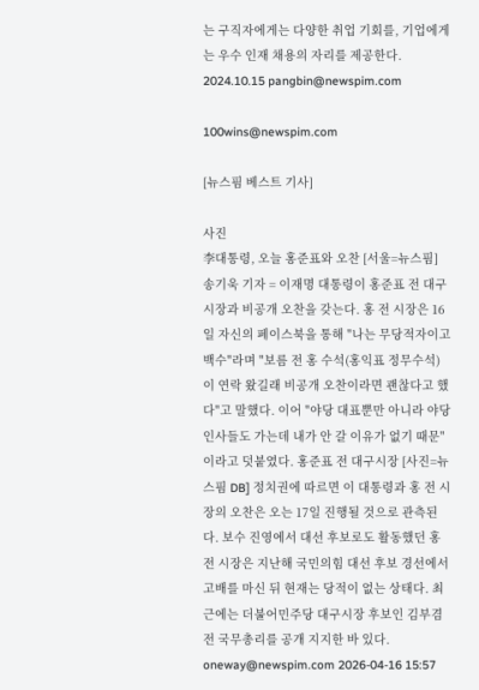는 구직자에게는 다양한 취업 기회를, 기업에게는 우수 인재 채용의 자리를 제공한다. 2024.10.15 pangbin@newspim.com

100wins@newspim.com

[뉴스핌 베스트 기사]

사진
李대통령, 오늘 홍준표와 오찬 [서울=뉴스핌] 송기욱 기자 = 이재명 대통령이 홍준표 전 대구시장과 비공개 오찬을 갖는다. 홍 전 시장은 16일 자신의 페이스북을 통해 "나는 무당적자이고 백수"라며 "보름 전 홍 수석(홍익표 정무수석)이 연락 왔길래 비공개 오찬이라면 괜찮다고 했다"고 말했다. 이어 "야당 대표뿐만 아니라 야당 인사들도 가는데 내가 안 갈 이유가 없기 때문"이라고 덧붙였다. 홍준표 전 대구시장 [사진=뉴스핌 DB] 정치권에 따르면 이 대통령과 홍 전 시장의 오찬은 오는 17일 진행될 것으로 관측된다. 보수 진영에서 대선 후보로도 활동했던 홍 전 시장은 지난해 국민의힘 대선 후보 경선에서 고배를 마신 뒤 현재는 당적이 없는 상태다. 최근에는 더불어민주당 대구시장 후보인 김부겸 전 국무총리를 공개 지지한 바 있다. oneway@newspim.com 2026-04-16 15:57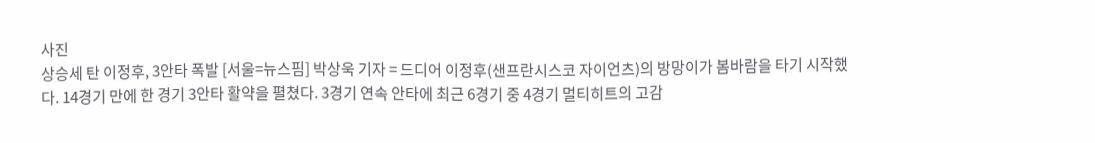사진
상승세 탄 이정후, 3안타 폭발 [서울=뉴스핌] 박상욱 기자 = 드디어 이정후(샌프란시스코 자이언츠)의 방망이가 봄바람을 타기 시작했다. 14경기 만에 한 경기 3안타 활약을 펼쳤다. 3경기 연속 안타에 최근 6경기 중 4경기 멀티히트의 고감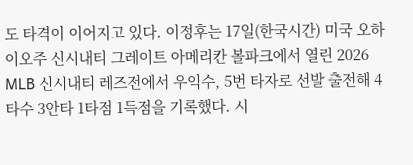도 타격이 이어지고 있다. 이정후는 17일(한국시간) 미국 오하이오주 신시내티 그레이트 아메리칸 볼파크에서 열린 2026 MLB 신시내티 레즈전에서 우익수, 5번 타자로 선발 출전해 4타수 3안타 1타점 1득점을 기록했다. 시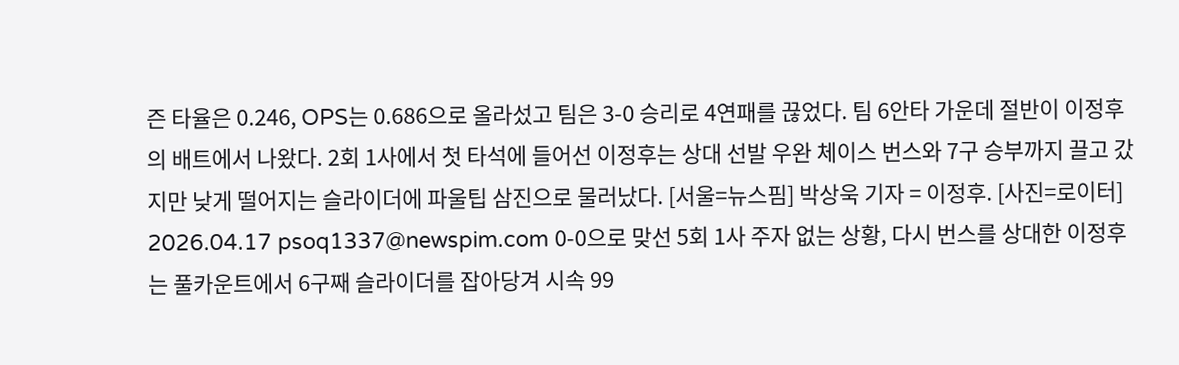즌 타율은 0.246, OPS는 0.686으로 올라섰고 팀은 3-0 승리로 4연패를 끊었다. 팀 6안타 가운데 절반이 이정후의 배트에서 나왔다. 2회 1사에서 첫 타석에 들어선 이정후는 상대 선발 우완 체이스 번스와 7구 승부까지 끌고 갔지만 낮게 떨어지는 슬라이더에 파울팁 삼진으로 물러났다. [서울=뉴스핌] 박상욱 기자 = 이정후. [사진=로이터] 2026.04.17 psoq1337@newspim.com 0-0으로 맞선 5회 1사 주자 없는 상황, 다시 번스를 상대한 이정후는 풀카운트에서 6구째 슬라이더를 잡아당겨 시속 99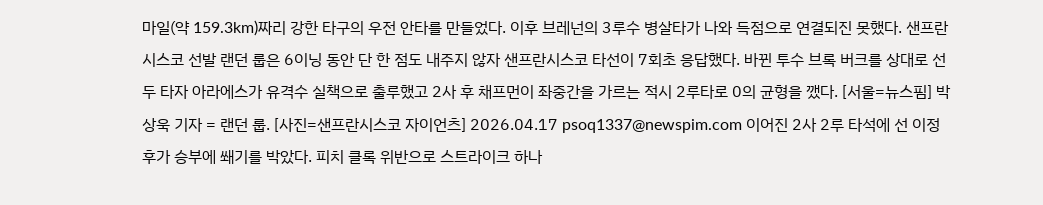마일(약 159.3km)짜리 강한 타구의 우전 안타를 만들었다. 이후 브레넌의 3루수 병살타가 나와 득점으로 연결되진 못했다. 샌프란시스코 선발 랜던 룹은 6이닝 동안 단 한 점도 내주지 않자 샌프란시스코 타선이 7회초 응답했다. 바뀐 투수 브록 버크를 상대로 선두 타자 아라에스가 유격수 실책으로 출루했고 2사 후 채프먼이 좌중간을 가르는 적시 2루타로 0의 균형을 깼다. [서울=뉴스핌] 박상욱 기자 = 랜던 룹. [사진=샌프란시스코 자이언츠] 2026.04.17 psoq1337@newspim.com 이어진 2사 2루 타석에 선 이정후가 승부에 쐐기를 박았다. 피치 클록 위반으로 스트라이크 하나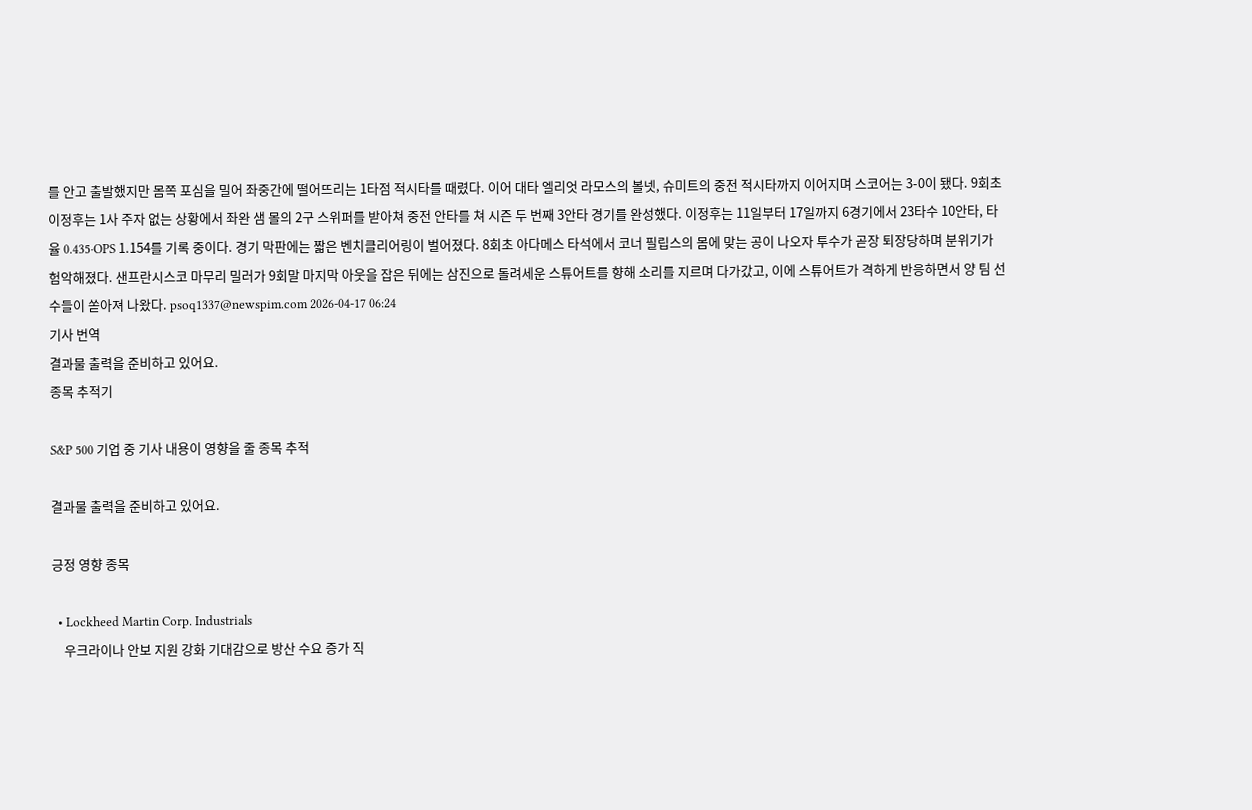를 안고 출발했지만 몸쪽 포심을 밀어 좌중간에 떨어뜨리는 1타점 적시타를 때렸다. 이어 대타 엘리엇 라모스의 볼넷, 슈미트의 중전 적시타까지 이어지며 스코어는 3-0이 됐다. 9회초 이정후는 1사 주자 없는 상황에서 좌완 샘 몰의 2구 스위퍼를 받아쳐 중전 안타를 쳐 시즌 두 번째 3안타 경기를 완성했다. 이정후는 11일부터 17일까지 6경기에서 23타수 10안타, 타율 0.435·OPS 1.154를 기록 중이다. 경기 막판에는 짧은 벤치클리어링이 벌어졌다. 8회초 아다메스 타석에서 코너 필립스의 몸에 맞는 공이 나오자 투수가 곧장 퇴장당하며 분위기가 험악해졌다. 샌프란시스코 마무리 밀러가 9회말 마지막 아웃을 잡은 뒤에는 삼진으로 돌려세운 스튜어트를 향해 소리를 지르며 다가갔고, 이에 스튜어트가 격하게 반응하면서 양 팀 선수들이 쏟아져 나왔다. psoq1337@newspim.com 2026-04-17 06:24
기사 번역
결과물 출력을 준비하고 있어요.
종목 추적기

S&P 500 기업 중 기사 내용이 영향을 줄 종목 추적

결과물 출력을 준비하고 있어요.

긍정 영향 종목

  • Lockheed Martin Corp. Industrials
    우크라이나 안보 지원 강화 기대감으로 방산 수요 증가 직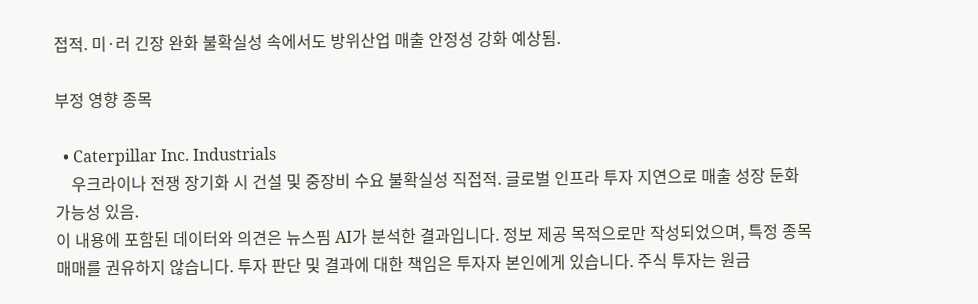접적. 미·러 긴장 완화 불확실성 속에서도 방위산업 매출 안정성 강화 예상됨.

부정 영향 종목

  • Caterpillar Inc. Industrials
    우크라이나 전쟁 장기화 시 건설 및 중장비 수요 불확실성 직접적. 글로벌 인프라 투자 지연으로 매출 성장 둔화 가능성 있음.
이 내용에 포함된 데이터와 의견은 뉴스핌 AI가 분석한 결과입니다. 정보 제공 목적으로만 작성되었으며, 특정 종목 매매를 권유하지 않습니다. 투자 판단 및 결과에 대한 책임은 투자자 본인에게 있습니다. 주식 투자는 원금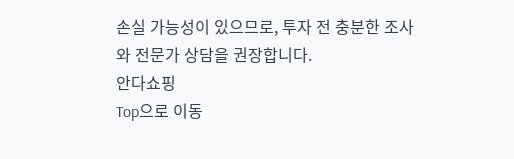손실 가능성이 있으므로, 투자 전 충분한 조사와 전문가 상담을 권장합니다.
안다쇼핑
Top으로 이동